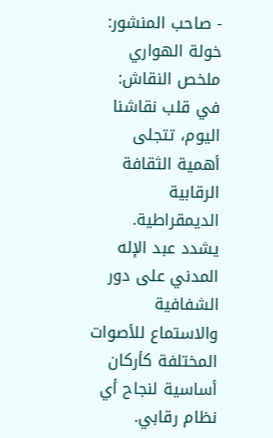- صاحب المنشور: خولة الهواري
ملخص النقاش:
في قلب نقاشنا اليوم، تتجلى أهمية الثقافة الرقابية الديمقراطية. يشدد عبد الإله المدني على دور الشفافية والاستماع للأصوات المختلفة كأركان أساسية لنجاح أي نظام رقابي.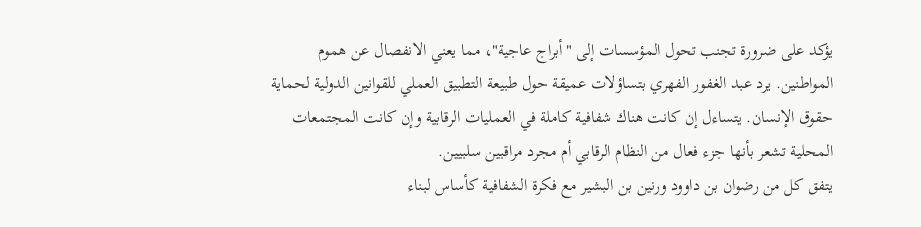يؤكد على ضرورة تجنب تحول المؤسسات إلى "أبراج عاجية"، مما يعني الانفصال عن هموم المواطنين. يرد عبد الغفور الفهري بتساؤلات عميقة حول طبيعة التطبيق العملي للقوانين الدولية لحماية حقوق الإنسان. يتساءل إن كانت هناك شفافية كاملة في العمليات الرقابية وإن كانت المجتمعات المحلية تشعر بأنها جزء فعال من النظام الرقابي أم مجرد مراقبين سلبيين.
يتفق كل من رضوان بن داوود ورنين بن البشير مع فكرة الشفافية كأساس لبناء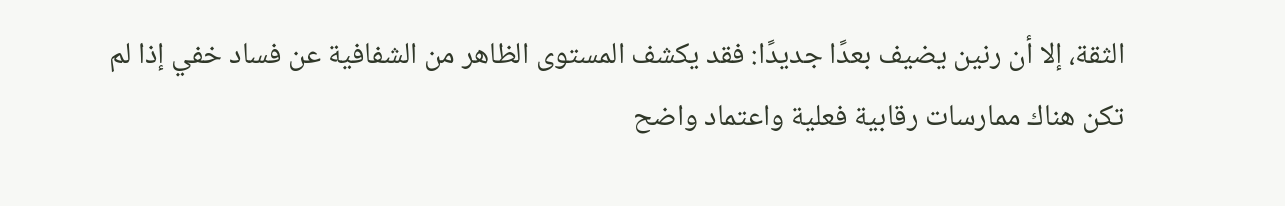الثقة، إلا أن رنين يضيف بعدًا جديدًا: فقد يكشف المستوى الظاهر من الشفافية عن فساد خفي إذا لم تكن هناك ممارسات رقابية فعلية واعتماد واضح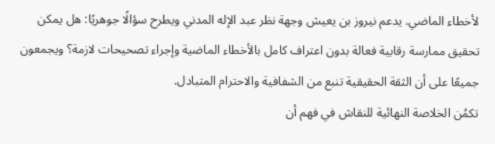لأخطاء الماضي. يدعم نيروز بن يعيش وجهة نظر عبد الإله المدني ويطرح سؤالًا جوهريًا: هل يمكن تحقيق ممارسة رقابية فعالة بدون اعتراف كامل بالأخطاء الماضية وإجراء تصحيحات لازمة؟ ويجمعون جميعًا على أن الثقة الحقيقية تنبع من الشفافية والاحترام المتبادل.
تكمُن الخلاصة النهائية للنقاش في فهم أن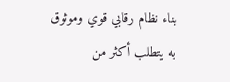بناء نظام رقابي قوي وموثوق به يتطلب أكثر من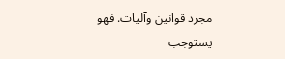مجرد قوانين وآليات. فهو يستوجب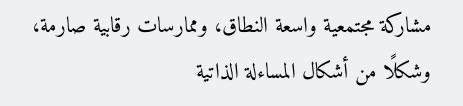مشاركة مجتمعية واسعة النطاق، وممارسات رقابية صارمة، وشكلًا من أشكال المساءلة الذاتية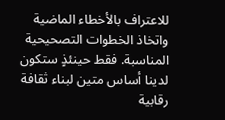للاعتراف بالأخطاء الماضية واتخاذ الخطوات التصحيحية المناسبة. فقط حينئذٍ ستكون لدينا أساس متين لبناء ثقافة رقابية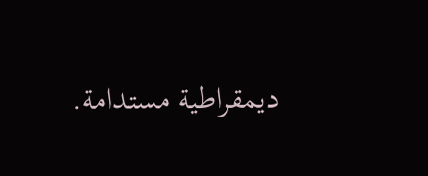ديمقراطية مستدامة.